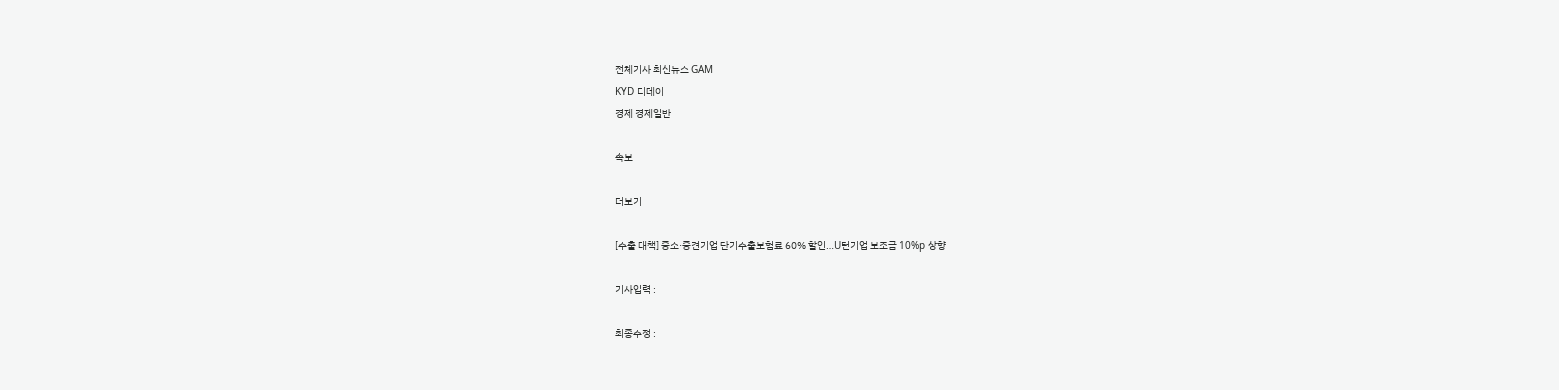전체기사 최신뉴스 GAM
KYD 디데이
경제 경제일반

속보

더보기

[수출 대책] 중소·중견기업 단기수출보험료 60% 할인…U턴기업 보조금 10%p 상향

기사입력 :

최종수정 :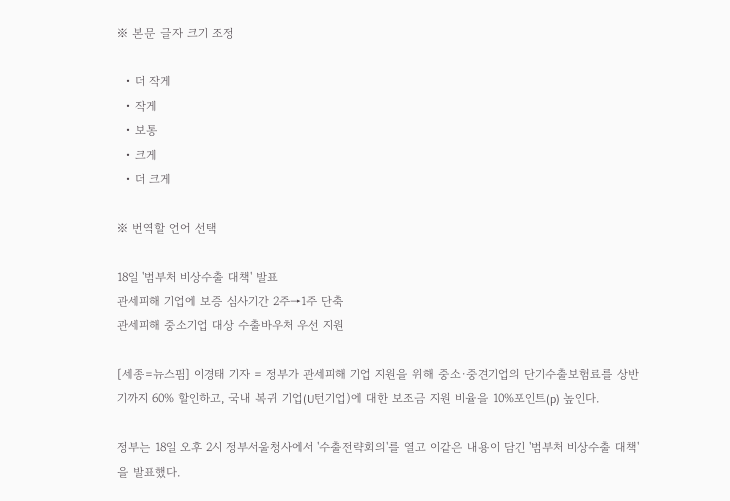※ 본문 글자 크기 조정

  • 더 작게
  • 작게
  • 보통
  • 크게
  • 더 크게

※ 번역할 언어 선택

18일 '범부처 비상수출 대책' 발표
관세피해 기업에 보증 심사기간 2주→1주 단축
관세피해 중소기업 대상 수출바우처 우선 지원

[세종=뉴스핌] 이경태 기자 = 정부가 관세피해 기업 지원을 위해 중소·중견기업의 단기수출보험료를 상반기까지 60% 할인하고, 국내 복귀 기업(U턴기업)에 대한 보조금 지원 비율을 10%포인트(p) 높인다.

정부는 18일 오후 2시 정부서울청사에서 '수출전략회의'를 열고 이같은 내용이 담긴 '범부처 비상수출 대책'을 발표했다.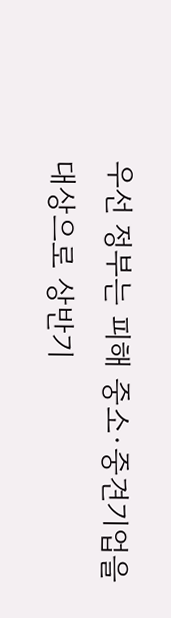우선 정부는 피해 중소·중견기업을 대상으로 상반기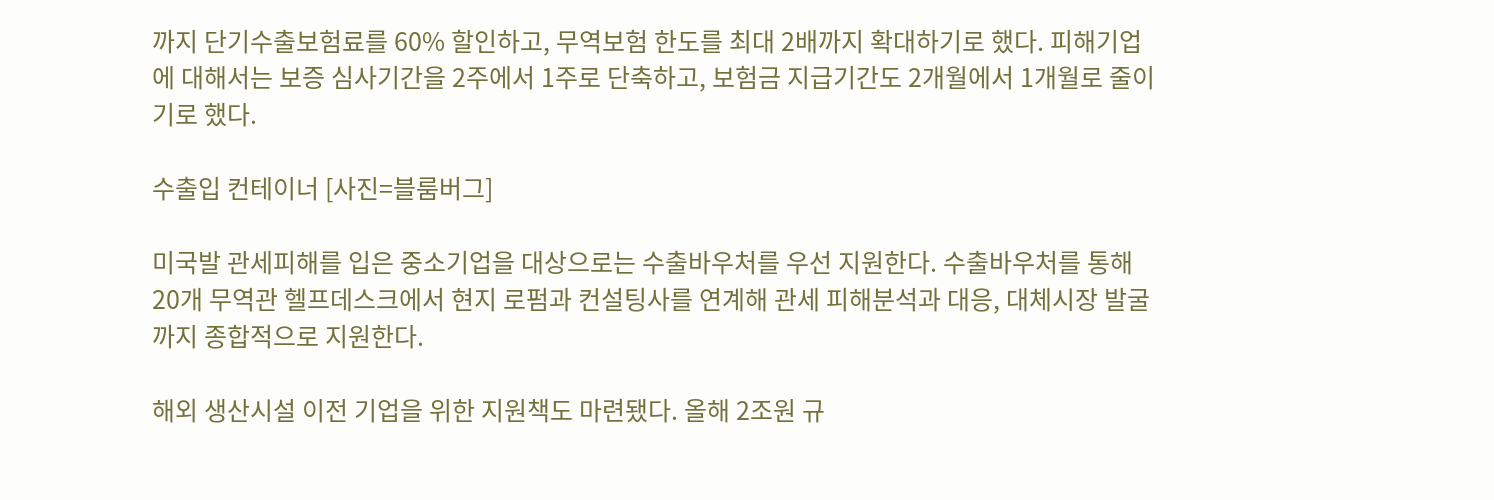까지 단기수출보험료를 60% 할인하고, 무역보험 한도를 최대 2배까지 확대하기로 했다. 피해기업에 대해서는 보증 심사기간을 2주에서 1주로 단축하고, 보험금 지급기간도 2개월에서 1개월로 줄이기로 했다.

수출입 컨테이너 [사진=블룸버그]

미국발 관세피해를 입은 중소기업을 대상으로는 수출바우처를 우선 지원한다. 수출바우처를 통해 20개 무역관 헬프데스크에서 현지 로펌과 컨설팅사를 연계해 관세 피해분석과 대응, 대체시장 발굴까지 종합적으로 지원한다.

해외 생산시설 이전 기업을 위한 지원책도 마련됐다. 올해 2조원 규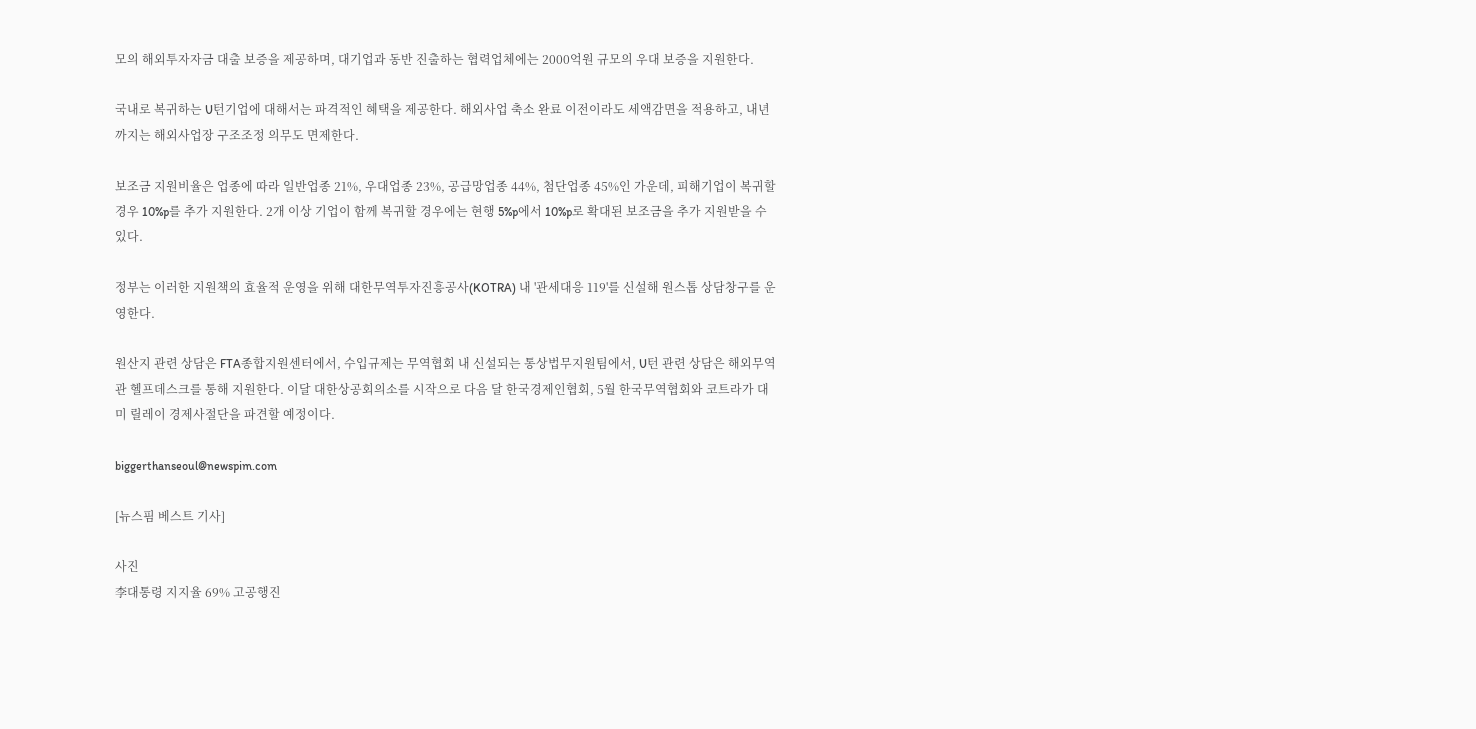모의 해외투자자금 대출 보증을 제공하며, 대기업과 동반 진출하는 협력업체에는 2000억원 규모의 우대 보증을 지원한다.

국내로 복귀하는 U턴기업에 대해서는 파격적인 혜택을 제공한다. 해외사업 축소 완료 이전이라도 세액감면을 적용하고, 내년까지는 해외사업장 구조조정 의무도 면제한다.

보조금 지원비율은 업종에 따라 일반업종 21%, 우대업종 23%, 공급망업종 44%, 첨단업종 45%인 가운데, 피해기업이 복귀할 경우 10%p를 추가 지원한다. 2개 이상 기업이 함께 복귀할 경우에는 현행 5%p에서 10%p로 확대된 보조금을 추가 지원받을 수 있다.

정부는 이러한 지원책의 효율적 운영을 위해 대한무역투자진흥공사(KOTRA) 내 '관세대응 119'를 신설해 원스톱 상담창구를 운영한다.

원산지 관련 상담은 FTA종합지원센터에서, 수입규제는 무역협회 내 신설되는 통상법무지원팀에서, U턴 관련 상담은 해외무역관 헬프데스크를 통해 지원한다. 이달 대한상공회의소를 시작으로 다음 달 한국경제인협회, 5월 한국무역협회와 코트라가 대미 릴레이 경제사절단을 파견할 예정이다.

biggerthanseoul@newspim.com

[뉴스핌 베스트 기사]

사진
李대통령 지지율 69% 고공행진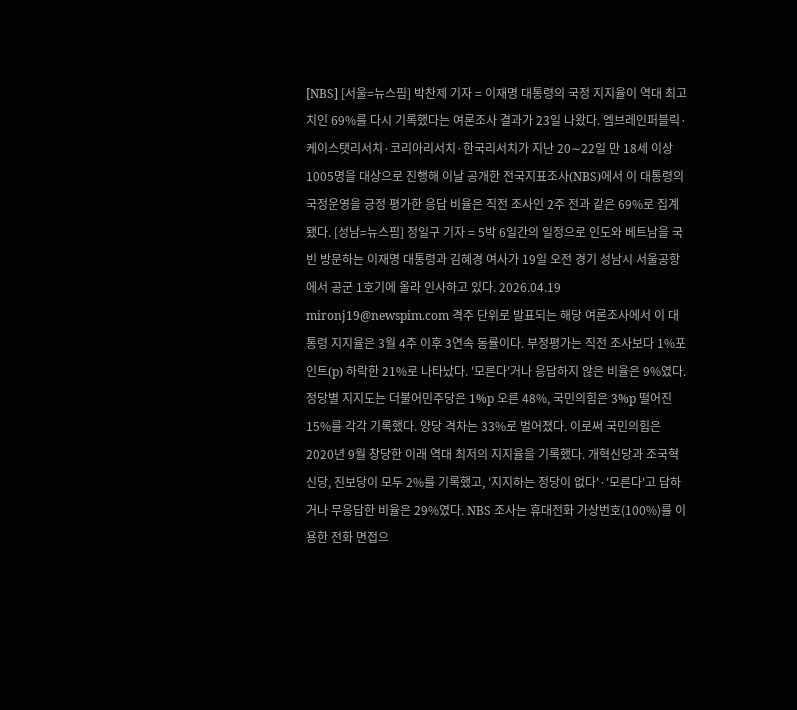[NBS] [서울=뉴스핌] 박찬제 기자 = 이재명 대통령의 국정 지지율이 역대 최고치인 69%를 다시 기록했다는 여론조사 결과가 23일 나왔다. 엠브레인퍼블릭·케이스탯리서치·코리아리서치·한국리서치가 지난 20∼22일 만 18세 이상 1005명을 대상으로 진행해 이날 공개한 전국지표조사(NBS)에서 이 대통령의 국정운영을 긍정 평가한 응답 비율은 직전 조사인 2주 전과 같은 69%로 집계됐다. [성남=뉴스핌] 정일구 기자 = 5박 6일간의 일정으로 인도와 베트남을 국빈 방문하는 이재명 대통령과 김혜경 여사가 19일 오전 경기 성남시 서울공항에서 공군 1호기에 올라 인사하고 있다. 2026.04.19 mironj19@newspim.com 격주 단위로 발표되는 해당 여론조사에서 이 대통령 지지율은 3월 4주 이후 3연속 동률이다. 부정평가는 직전 조사보다 1%포인트(p) 하락한 21%로 나타났다. '모른다'거나 응답하지 않은 비율은 9%였다. 정당별 지지도는 더불어민주당은 1%p 오른 48%, 국민의힘은 3%p 떨어진 15%를 각각 기록했다. 양당 격차는 33%로 벌어졌다. 이로써 국민의힘은 2020년 9월 창당한 이래 역대 최저의 지지율을 기록했다. 개혁신당과 조국혁신당, 진보당이 모두 2%를 기록했고, '지지하는 정당이 없다'·'모른다'고 답하거나 무응답한 비율은 29%였다. NBS 조사는 휴대전화 가상번호(100%)를 이용한 전화 면접으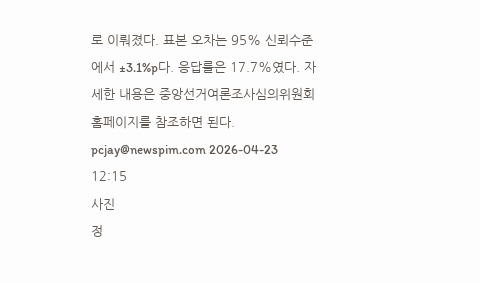로 이뤄졌다. 표본 오차는 95% 신뢰수준에서 ±3.1%p다. 응답률은 17.7%였다. 자세한 내용은 중앙선거여론조사심의위원회 홈페이지를 참조하면 된다. pcjay@newspim.com 2026-04-23 12:15
사진
정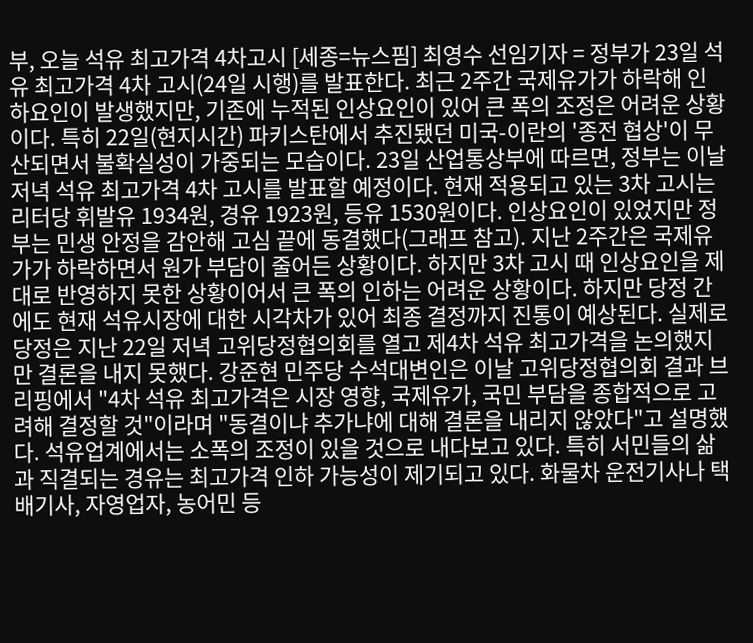부, 오늘 석유 최고가격 4차고시 [세종=뉴스핌] 최영수 선임기자 = 정부가 23일 석유 최고가격 4차 고시(24일 시행)를 발표한다. 최근 2주간 국제유가가 하락해 인하요인이 발생했지만, 기존에 누적된 인상요인이 있어 큰 폭의 조정은 어려운 상황이다. 특히 22일(현지시간) 파키스탄에서 추진됐던 미국-이란의 '종전 협상'이 무산되면서 불확실성이 가중되는 모습이다. 23일 산업통상부에 따르면, 정부는 이날 저녁 석유 최고가격 4차 고시를 발표할 예정이다. 현재 적용되고 있는 3차 고시는 리터당 휘발유 1934원, 경유 1923원, 등유 1530원이다. 인상요인이 있었지만 정부는 민생 안정을 감안해 고심 끝에 동결했다(그래프 참고). 지난 2주간은 국제유가가 하락하면서 원가 부담이 줄어든 상황이다. 하지만 3차 고시 때 인상요인을 제대로 반영하지 못한 상황이어서 큰 폭의 인하는 어려운 상황이다. 하지만 당정 간에도 현재 석유시장에 대한 시각차가 있어 최종 결정까지 진통이 예상된다. 실제로 당정은 지난 22일 저녁 고위당정협의회를 열고 제4차 석유 최고가격을 논의했지만 결론을 내지 못했다. 강준현 민주당 수석대변인은 이날 고위당정협의회 결과 브리핑에서 "4차 석유 최고가격은 시장 영향, 국제유가, 국민 부담을 종합적으로 고려해 결정할 것"이라며 "동결이냐 추가냐에 대해 결론을 내리지 않았다"고 설명했다. 석유업계에서는 소폭의 조정이 있을 것으로 내다보고 있다. 특히 서민들의 삶과 직결되는 경유는 최고가격 인하 가능성이 제기되고 있다. 화물차 운전기사나 택배기사, 자영업자, 농어민 등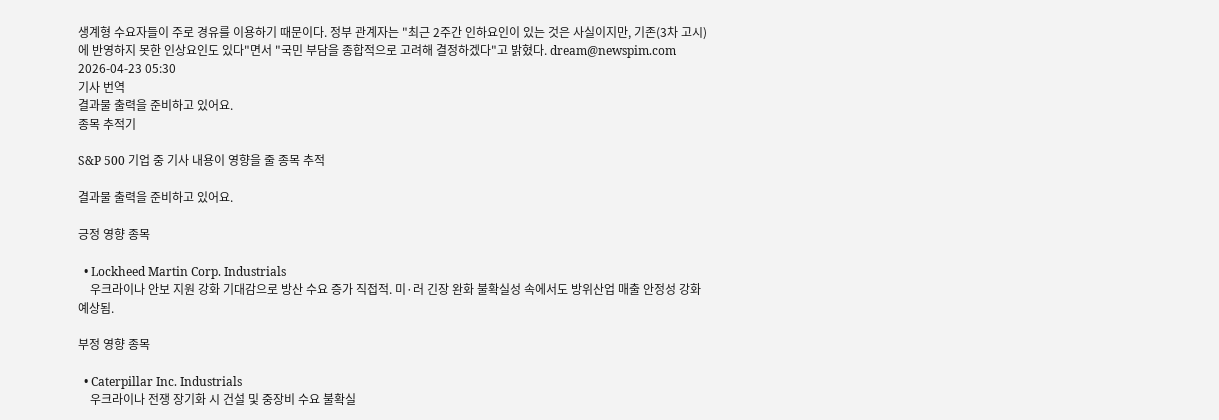생계형 수요자들이 주로 경유를 이용하기 때문이다. 정부 관계자는 "최근 2주간 인하요인이 있는 것은 사실이지만, 기존(3차 고시)에 반영하지 못한 인상요인도 있다"면서 "국민 부담을 종합적으로 고려해 결정하겠다"고 밝혔다. dream@newspim.com 2026-04-23 05:30
기사 번역
결과물 출력을 준비하고 있어요.
종목 추적기

S&P 500 기업 중 기사 내용이 영향을 줄 종목 추적

결과물 출력을 준비하고 있어요.

긍정 영향 종목

  • Lockheed Martin Corp. Industrials
    우크라이나 안보 지원 강화 기대감으로 방산 수요 증가 직접적. 미·러 긴장 완화 불확실성 속에서도 방위산업 매출 안정성 강화 예상됨.

부정 영향 종목

  • Caterpillar Inc. Industrials
    우크라이나 전쟁 장기화 시 건설 및 중장비 수요 불확실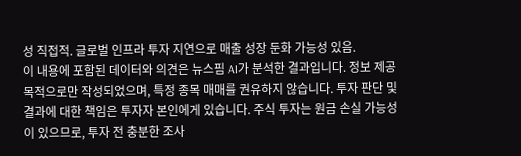성 직접적. 글로벌 인프라 투자 지연으로 매출 성장 둔화 가능성 있음.
이 내용에 포함된 데이터와 의견은 뉴스핌 AI가 분석한 결과입니다. 정보 제공 목적으로만 작성되었으며, 특정 종목 매매를 권유하지 않습니다. 투자 판단 및 결과에 대한 책임은 투자자 본인에게 있습니다. 주식 투자는 원금 손실 가능성이 있으므로, 투자 전 충분한 조사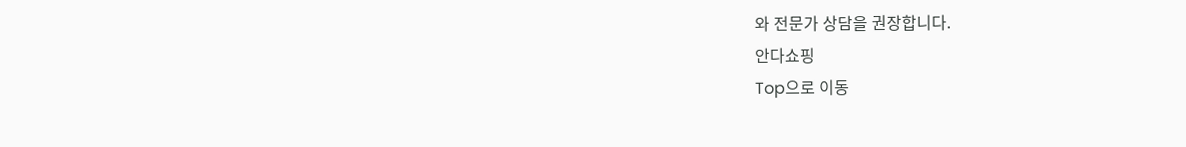와 전문가 상담을 권장합니다.
안다쇼핑
Top으로 이동